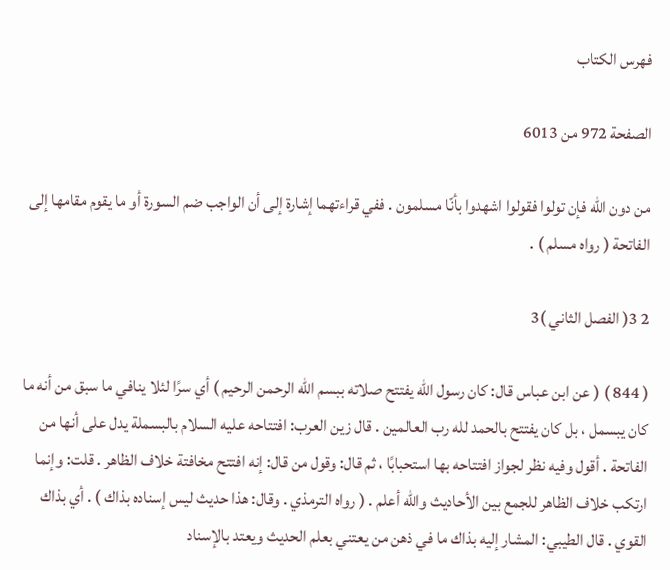فهرس الكتاب

الصفحة 972 من 6013

من دون الله فإن تولوا فقولوا اشهدوا بأنّا مسلمون . ففي قراءتهما إشارة إلى أن الواجب ضم السورة أو ما يقوم مقامها إلى الفاتحة ( رواه مسلم ) .

2 3( الفصل الثاني )3

( 844 ) ( عن ابن عباس قال: كان رسول الله يفتتح صلاته ببسم الله الرحمن الرحيم ) أي سرًا لئلا ينافي ما سبق من أنه ما كان يبسمل ، بل كان يفتتح بالحمد لله رب العالمين . قال زين العرب: افتتاحه عليه السلام بالبسملة يدل على أنها من الفاتحة . أقول وفيه نظر لجواز افتتاحه بها استحبابًا ، ثم قال: وقول من قال: إنه افتتح مخافتة خلاف الظاهر . قلت: وإنما ارتكب خلاف الظاهر للجمع بين الأحاديث والله أعلم . ( رواه الترمذي . وقال: هذا حديث ليس إسناده بذاك ) . أي بذاك القوي . قال الطيبي: المشار إليه بذاك ما في ذهن من يعتني بعلم الحديث ويعتد بالإسناد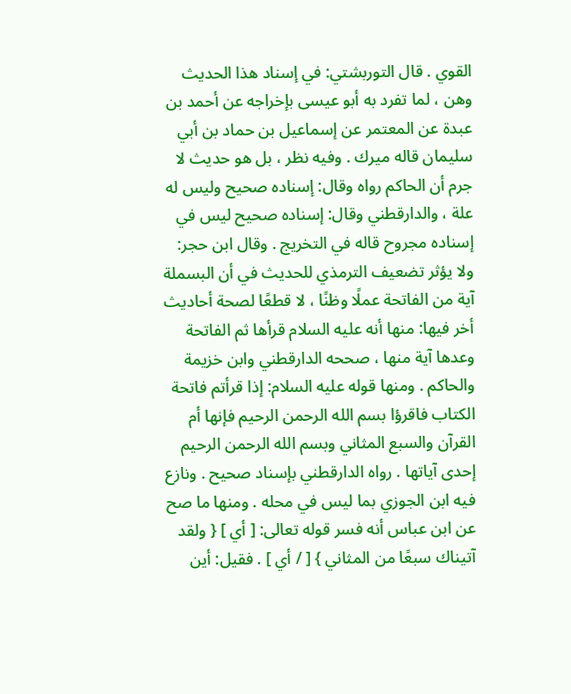القوي . قال التوربشتي: في إسناد هذا الحديث وهن ، لما تفرد به أبو عيسى بإخراجه عن أحمد بن عبدة عن المعتمر عن إسماعيل بن حماد بن أبي سليمان قاله ميرك . وفيه نظر ، بل هو حديث لا جرم أن الحاكم رواه وقال: إسناده صحيح وليس له علة ، والدارقطني وقال: إسناده صحيح ليس في إسناده مجروح قاله في التخريج . وقال ابن حجر: ولا يؤثر تضعيف الترمذي للحديث في أن البسملة آية من الفاتحة عملًا وظنًا ، لا قطعًا لصحة أحاديث أخر فيها: منها أنه عليه السلام قرأها ثم الفاتحة وعدها آية منها ، صححه الدارقطني وابن خزيمة والحاكم . ومنها قوله عليه السلام: إذا قرأتم فاتحة الكتاب فاقرؤا بسم الله الرحمن الرحيم فإنها أم القرآن والسبع المثاني وبسم الله الرحمن الرحيم إحدى آياتها . رواه الدارقطني بإسناد صحيح . ونازع فيه ابن الجوزي بما ليس في محله . ومنها ما صح عن ابن عباس أنه فسر قوله تعالى: [ أي ] { ولقد آتيناك سبعًا من المثاني } [ / أي ] . فقيل: أين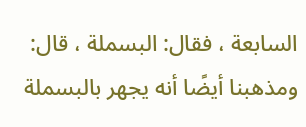السابعة ، فقال: البسملة ، قال: ومذهبنا أيضًا أنه يجهر بالبسملة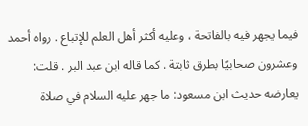فيما يجهر فيه بالفاتحة ، وعليه أكثر أهل العلم للإتباع . رواه أحمد وعشرون صحابيًا بطرق ثابتة . كما قاله ابن عبد البر . قلت: يعارضه حديث ابن مسعود: ما جهر عليه السلام في صلاة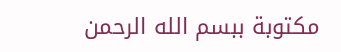مكتوبة ببسم الله الرحمن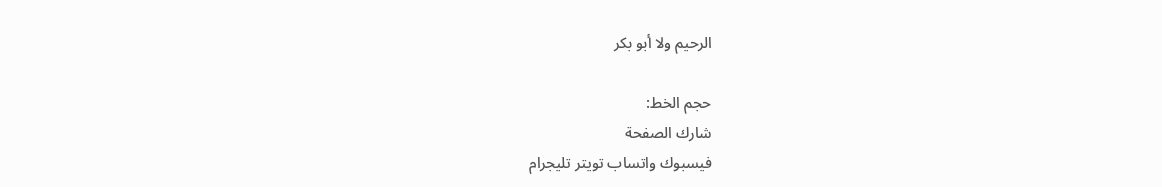الرحيم ولا أبو بكر

حجم الخط:
شارك الصفحة
فيسبوك واتساب تويتر تليجرام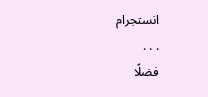انستجرام
. . .
فضلًا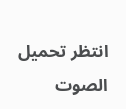انتظر تحميل الصوت